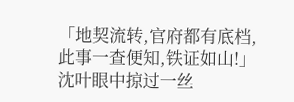「地契流转,官府都有底档,此事一查便知,铁证如山!」
沈叶眼中掠过一丝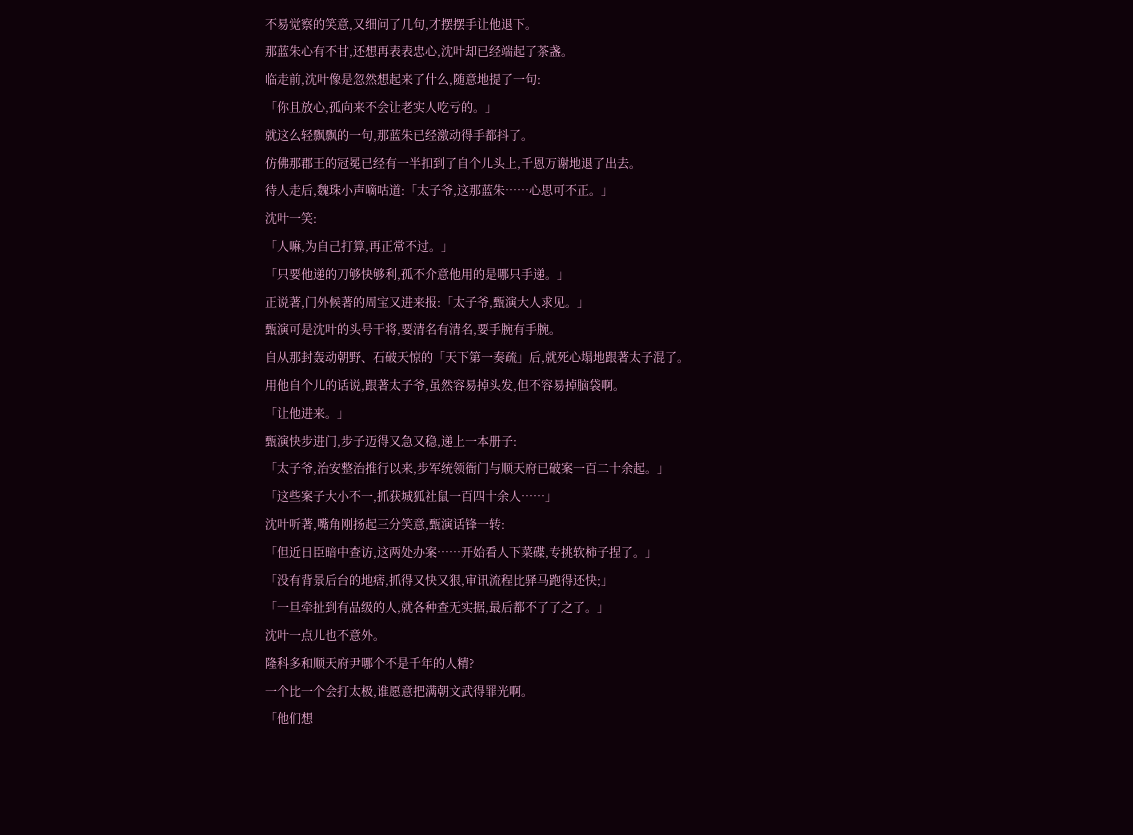不易觉察的笑意,又细问了几句,才摆摆手让他退下。
那蓝朱心有不甘,还想再表表忠心,沈叶却已经端起了茶盏。
临走前,沈叶像是忽然想起来了什么,随意地提了一句:
「你且放心,孤向来不会让老实人吃亏的。」
就这么轻飘飘的一句,那蓝朱已经激动得手都抖了。
仿佛那郡王的冠冕已经有一半扣到了自个儿头上,千恩万谢地退了出去。
待人走后,魏珠小声嘀咕道:「太子爷,这那蓝朱……心思可不正。」
沈叶一笑:
「人嘛,为自己打算,再正常不过。」
「只要他递的刀够快够利,孤不介意他用的是哪只手递。」
正说著,门外候著的周宝又进来报:「太子爷,甄演大人求见。」
甄演可是沈叶的头号干将,要清名有清名,要手腕有手腕。
自从那封轰动朝野、石破天惊的「天下第一奏疏」后,就死心塌地跟著太子混了。
用他自个儿的话说,跟著太子爷,虽然容易掉头发,但不容易掉脑袋啊。
「让他进来。」
甄演快步进门,步子迈得又急又稳,递上一本册子:
「太子爷,治安整治推行以来,步军统领衙门与顺天府已破案一百二十余起。」
「这些案子大小不一,抓获城狐社鼠一百四十余人……」
沈叶听著,嘴角刚扬起三分笑意,甄演话锋一转:
「但近日臣暗中查访,这两处办案……开始看人下菜碟,专挑软柿子捏了。」
「没有背景后台的地痞,抓得又快又狠,审讯流程比驿马跑得还快;」
「一旦牵扯到有品级的人,就各种查无实据,最后都不了了之了。」
沈叶一点儿也不意外。
隆科多和顺天府尹哪个不是千年的人精?
一个比一个会打太极,谁愿意把满朝文武得罪光啊。
「他们想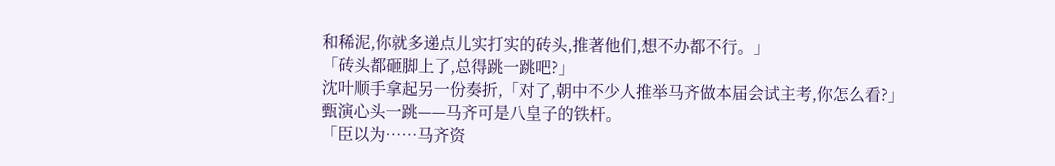和稀泥,你就多递点儿实打实的砖头,推著他们,想不办都不行。」
「砖头都砸脚上了,总得跳一跳吧?」
沈叶顺手拿起另一份奏折,「对了,朝中不少人推举马齐做本届会试主考,你怎么看?」
甄演心头一跳——马齐可是八皇子的铁杆。
「臣以为……马齐资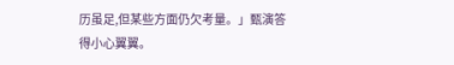历虽足,但某些方面仍欠考量。」甄演答得小心翼翼。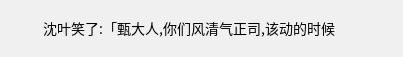沈叶笑了:「甄大人,你们风清气正司,该动的时候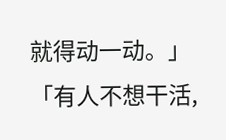就得动一动。」
「有人不想干活,